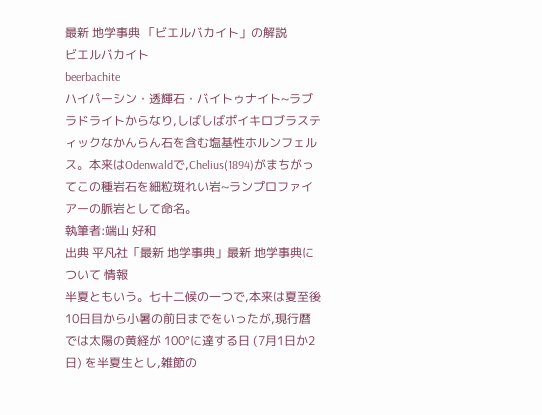最新 地学事典 「ビエルバカイト」の解説
ビエルバカイト
beerbachite
ハイパーシン・透輝石・バイトゥナイト~ラブラドライトからなり,しばしばポイキロブラスティックなかんらん石を含む塩基性ホルンフェルス。本来はOdenwaldで,Chelius(1894)がまちがってこの種岩石を細粒斑れい岩~ランプロファイアーの脈岩として命名。
執筆者:端山 好和
出典 平凡社「最新 地学事典」最新 地学事典について 情報
半夏ともいう。七十二候の一つで,本来は夏至後 10日目から小暑の前日までをいったが,現行暦では太陽の黄経が 100°に達する日 (7月1日か2日) を半夏生とし,雑節の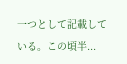一つとして記載している。この頃半...